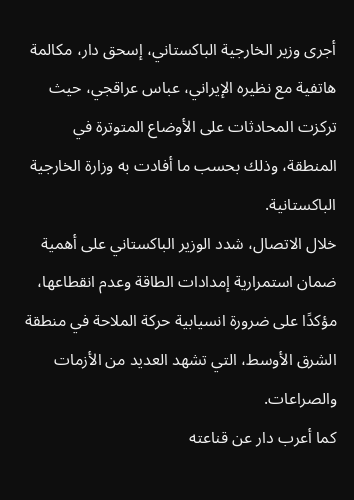أجرى وزير الخارجية الباكستاني، إسحق دار، مكالمة هاتفية مع نظيره الإيراني، عباس عراقجي، حيث تركزت المحادثات على الأوضاع المتوترة في المنطقة، وذلك بحسب ما أفادت به وزارة الخارجية الباكستانية.
خلال الاتصال، شدد الوزير الباكستاني على أهمية ضمان استمرارية إمدادات الطاقة وعدم انقطاعها، مؤكدًا على ضرورة انسيابية حركة الملاحة في منطقة الشرق الأوسط، التي تشهد العديد من الأزمات والصراعات.
كما أعرب دار عن قناعته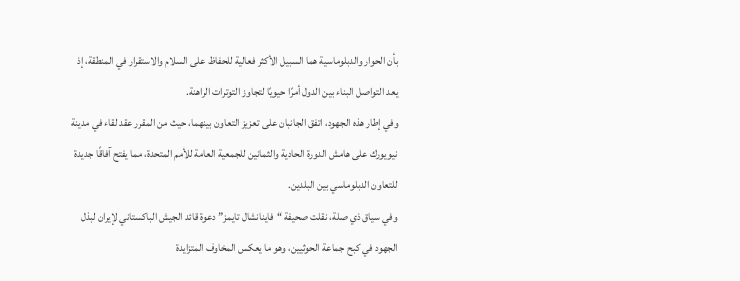بأن الحوار والدبلوماسية هما السبيل الأكثر فعالية للحفاظ على السلام والاستقرار في المنطقة، إذ يعد التواصل البناء بين الدول أمرًا حيويًا لتجاوز التوترات الراهنة.
وفي إطار هذه الجهود، اتفق الجانبان على تعزيز التعاون بينهما، حيث من المقرر عقد لقاء في مدينة نيويورك على هامش الدورة الحادية والثمانين للجمعية العامة للأمم المتحدة، مما يفتح آفاقًا جديدة للتعاون الدبلوماسي بين البلدين.
وفي سياق ذي صلة، نقلت صحيفة “فاينانشال تايمز” دعوة قائد الجيش الباكستاني لإيران لبذل الجهود في كبح جماعة الحوثيين، وهو ما يعكس المخاوف المتزايدة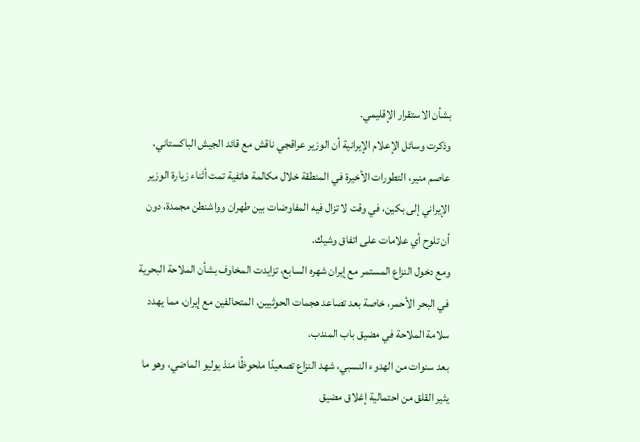بشأن الاستقرار الإقليمي.
وذكرت وسائل الإعلام الإيرانية أن الوزير عراقجي ناقش مع قائد الجيش الباكستاني، عاصم منير، التطورات الأخيرة في المنطقة خلال مكالمة هاتفية تمت أثناء زيارة الوزير الإيراني إلى بكين، في وقت لا تزال فيه المفاوضات بين طهران وواشنطن مجمدة، دون أن تلوح أي علامات على اتفاق وشيك.
ومع دخول النزاع المستمر مع إيران شهره السابع، تزايدت المخاوف بشأن الملاحة البحرية في البحر الأحمر، خاصة بعد تصاعد هجمات الحوثيين، المتحالفين مع إيران، مما يهدد سلامة الملاحة في مضيق باب المندب.
بعد سنوات من الهدوء النسبي، شهد النزاع تصعيدًا ملحوظًا منذ يوليو الماضي، وهو ما يثير القلق من احتمالية إغلاق مضيق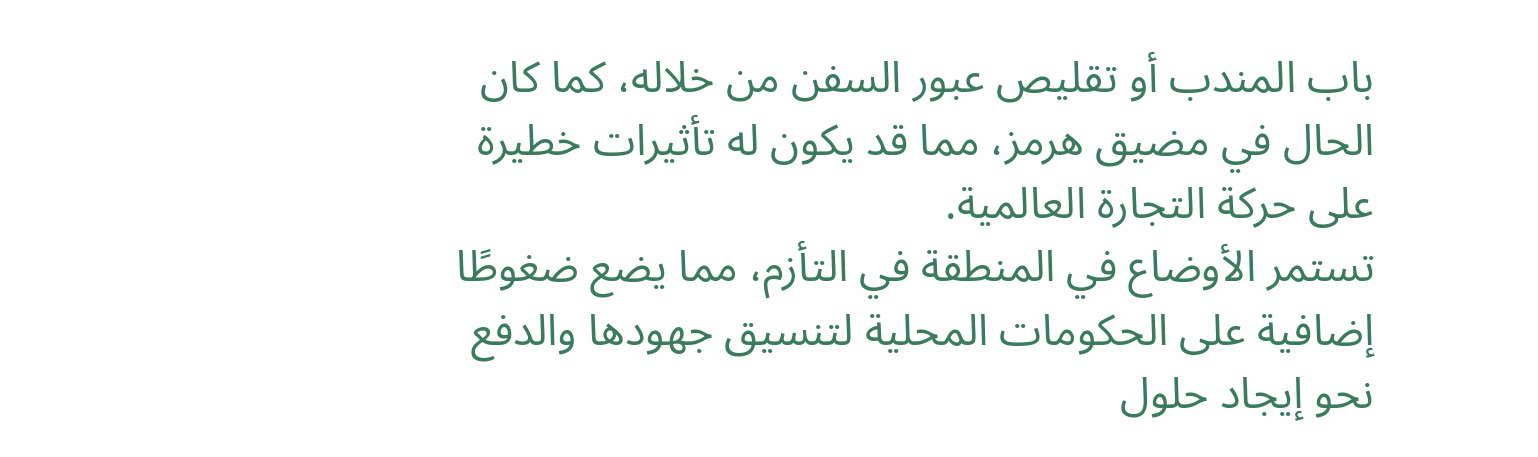باب المندب أو تقليص عبور السفن من خلاله، كما كان الحال في مضيق هرمز، مما قد يكون له تأثيرات خطيرة على حركة التجارة العالمية.
تستمر الأوضاع في المنطقة في التأزم، مما يضع ضغوطًا إضافية على الحكومات المحلية لتنسيق جهودها والدفع نحو إيجاد حلول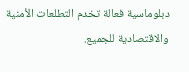دبلوماسية فعالة تخدم التطلعات الأمنية والاقتصادية للجميع.